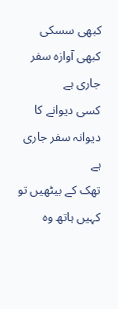کبھی سسکی کبھی آوازہ سفر جاری ہے
کسی دیوانے کا دیوانہ سفر جاری ہے
تھک کے بیٹھیں تو کہیں ہاتھ وہ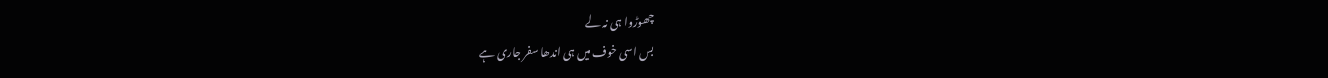چھوڑوا ہی نہ لے
بس اسی خوف میں ہی اندھا سفر جاری ہے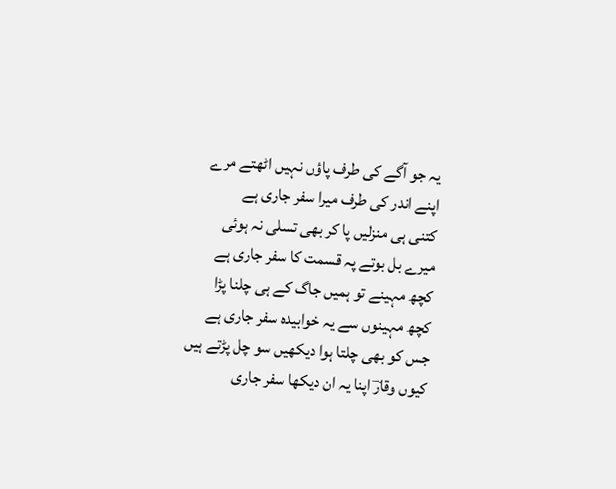یہ جو آگے کی طرف پاؤں نہیں اٹھتے مرے
اپنے اندر کی طرف میرا سفر جاری ہے
کتنی ہی منزلیں پا کر بھی تسلی نہ ہوئی
میرے بل بوتے پہ قسمت کا سفر جاری ہے
کچھ مہینے تو ہمیں جاگ کے ہی چلنا پڑا
کچھ مہینوں سے یہ خوابیدہ سفر جاری ہے
جس کو بھی چلتا ہوا دیکھیں سو چل پڑتے ہیں
کیوں وقارؔ اپنا یہ ان دیکھا سفر جاری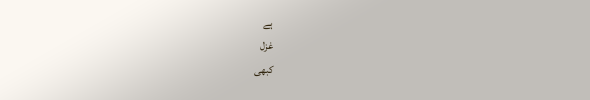ہے
غزل
کبھی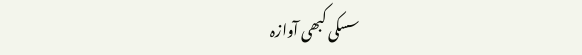سسکی کبھی آوازہ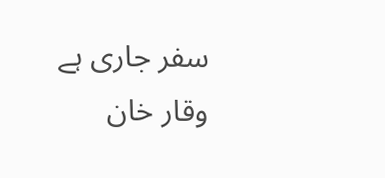سفر جاری ہے
وقار خان